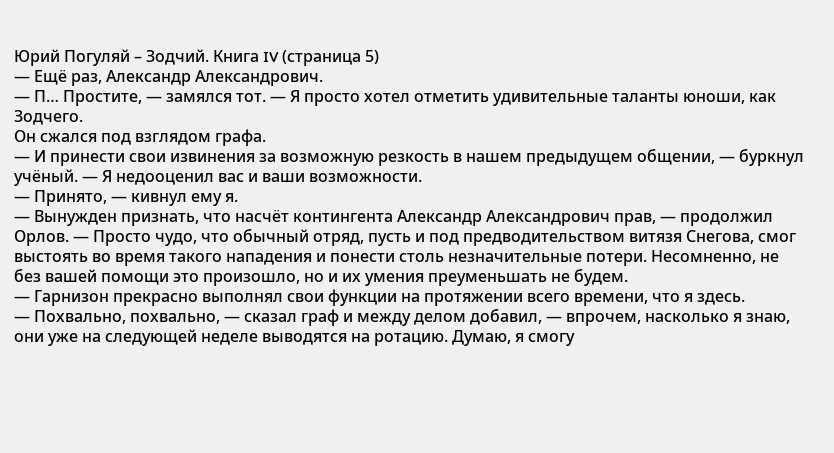Юрий Погуляй – Зодчий. Книга IV (страница 5)
— Ещё раз, Александр Александрович.
— П… Простите, — замялся тот. — Я просто хотел отметить удивительные таланты юноши, как Зодчего.
Он сжался под взглядом графа.
— И принести свои извинения за возможную резкость в нашем предыдущем общении, — буркнул учёный. — Я недооценил вас и ваши возможности.
— Принято, — кивнул ему я.
— Вынужден признать, что насчёт контингента Александр Александрович прав, — продолжил Орлов. — Просто чудо, что обычный отряд, пусть и под предводительством витязя Снегова, смог выстоять во время такого нападения и понести столь незначительные потери. Несомненно, не без вашей помощи это произошло, но и их умения преуменьшать не будем.
— Гарнизон прекрасно выполнял свои функции на протяжении всего времени, что я здесь.
— Похвально, похвально, — сказал граф и между делом добавил, — впрочем, насколько я знаю, они уже на следующей неделе выводятся на ротацию. Думаю, я смогу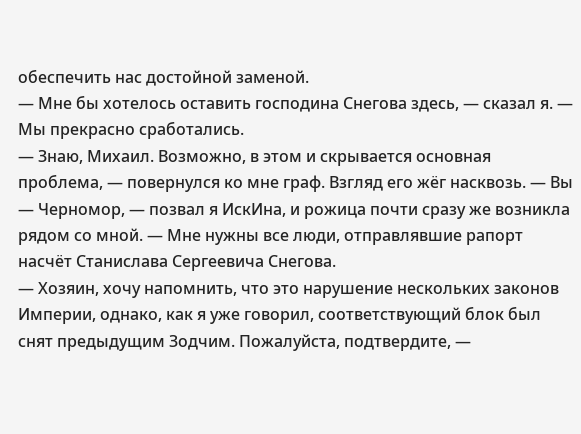обеспечить нас достойной заменой.
— Мне бы хотелось оставить господина Снегова здесь, — сказал я. — Мы прекрасно сработались.
— Знаю, Михаил. Возможно, в этом и скрывается основная проблема, — повернулся ко мне граф. Взгляд его жёг насквозь. — Вы
— Черномор, — позвал я ИскИна, и рожица почти сразу же возникла рядом со мной. — Мне нужны все люди, отправлявшие рапорт насчёт Станислава Сергеевича Снегова.
— Хозяин, хочу напомнить, что это нарушение нескольких законов Империи, однако, как я уже говорил, соответствующий блок был снят предыдущим Зодчим. Пожалуйста, подтвердите, —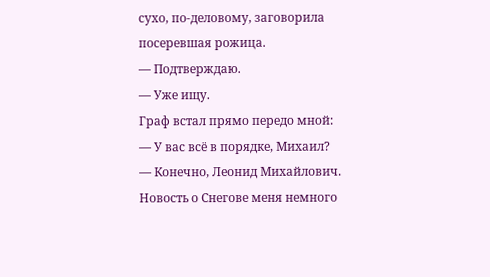сухо, по-деловому, заговорила посеревшая рожица.
— Подтверждаю.
— Уже ищу.
Граф встал прямо передо мной:
— У вас всё в порядке, Михаил?
— Конечно, Леонид Михайлович. Новость о Снегове меня немного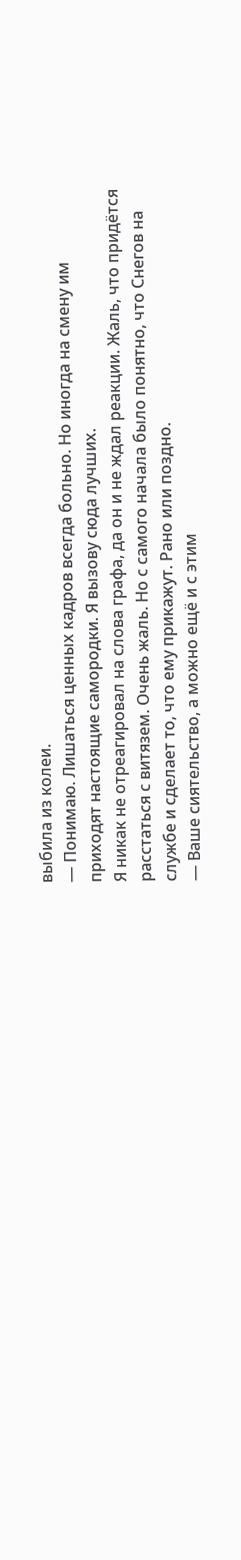выбила из колеи.
— Понимаю. Лишаться ценных кадров всегда больно. Но иногда на смену им приходят настоящие самородки. Я вызову сюда лучших.
Я никак не отреагировал на слова графа, да он и не ждал реакции. Жаль, что придётся расстаться с витязем. Очень жаль. Но с самого начала было понятно, что Снегов на службе и сделает то, что ему прикажут. Рано или поздно.
— Ваше сиятельство, а можно ещё и с этим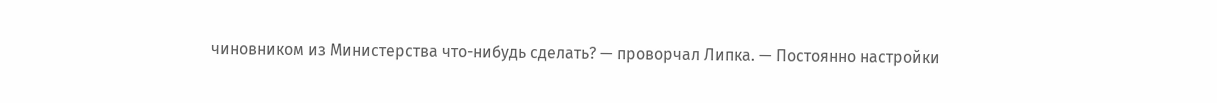чиновником из Министерства что-нибудь сделать? — проворчал Липка. — Постоянно настройки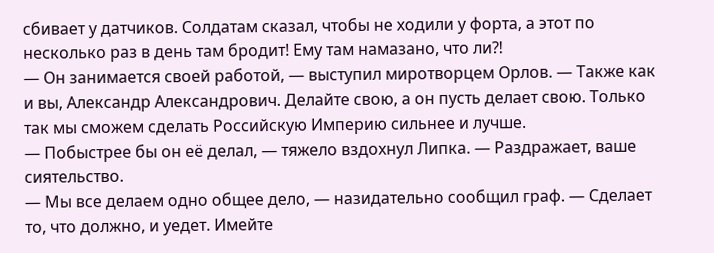сбивает у датчиков. Солдатам сказал, чтобы не ходили у форта, а этот по несколько раз в день там бродит! Ему там намазано, что ли⁈
— Он занимается своей работой, — выступил миротворцем Орлов. — Также как и вы, Александр Александрович. Делайте свою, а он пусть делает свою. Только так мы сможем сделать Российскую Империю сильнее и лучше.
— Побыстрее бы он её делал, — тяжело вздохнул Липка. — Раздражает, ваше сиятельство.
— Мы все делаем одно общее дело, — назидательно сообщил граф. — Сделает то, что должно, и уедет. Имейте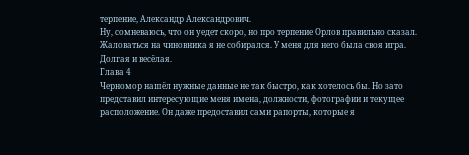терпение, Александр Александрович.
Ну, сомневаюсь, что он уедет скоро, но про терпение Орлов правильно сказал.
Жаловаться на чиновника я не собирался. У меня для него была своя игра. Долгая и весёлая.
Глава 4
Черномор нашёл нужные данные не так быстро, как хотелось бы. Но зато представил интересующие меня имена, должности, фотографии и текущее расположение. Он даже предоставил сами рапорты, которые я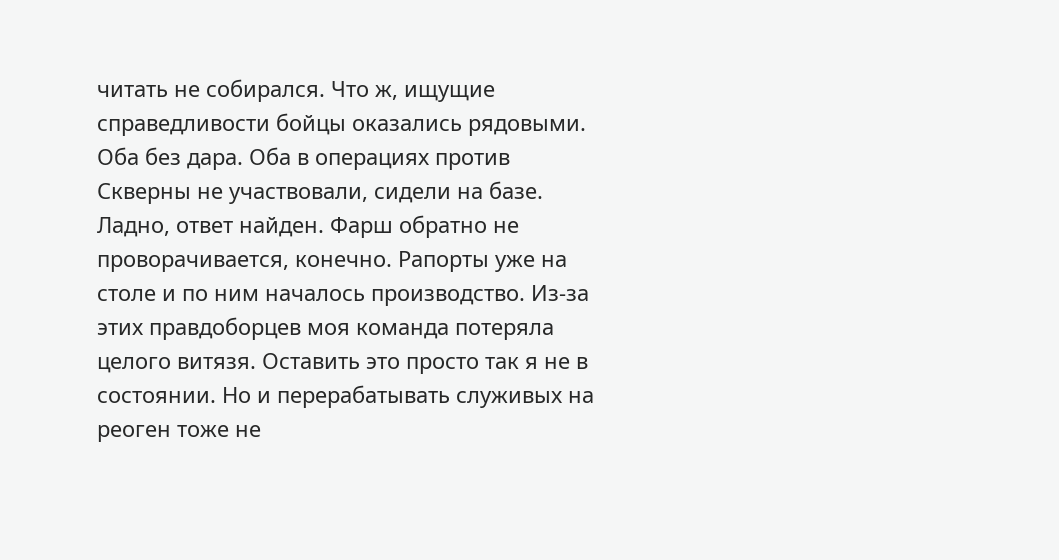читать не собирался. Что ж, ищущие справедливости бойцы оказались рядовыми. Оба без дара. Оба в операциях против Скверны не участвовали, сидели на базе.
Ладно, ответ найден. Фарш обратно не проворачивается, конечно. Рапорты уже на столе и по ним началось производство. Из-за этих правдоборцев моя команда потеряла целого витязя. Оставить это просто так я не в состоянии. Но и перерабатывать служивых на реоген тоже не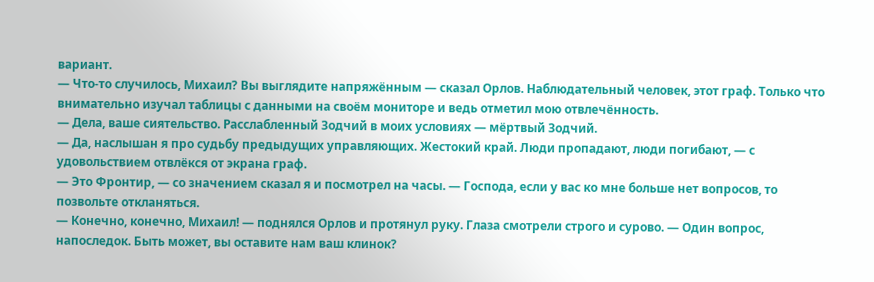вариант.
— Что-то случилось, Михаил? Вы выглядите напряжённым — сказал Орлов. Наблюдательный человек, этот граф. Только что внимательно изучал таблицы с данными на своём мониторе и ведь отметил мою отвлечённость.
— Дела, ваше сиятельство. Расслабленный Зодчий в моих условиях — мёртвый Зодчий.
— Да, наслышан я про судьбу предыдущих управляющих. Жестокий край. Люди пропадают, люди погибают, — с удовольствием отвлёкся от экрана граф.
— Это Фронтир, — со значением сказал я и посмотрел на часы. — Господа, если у вас ко мне больше нет вопросов, то позвольте откланяться.
— Конечно, конечно, Михаил! — поднялся Орлов и протянул руку. Глаза смотрели строго и сурово. — Один вопрос, напоследок. Быть может, вы оставите нам ваш клинок?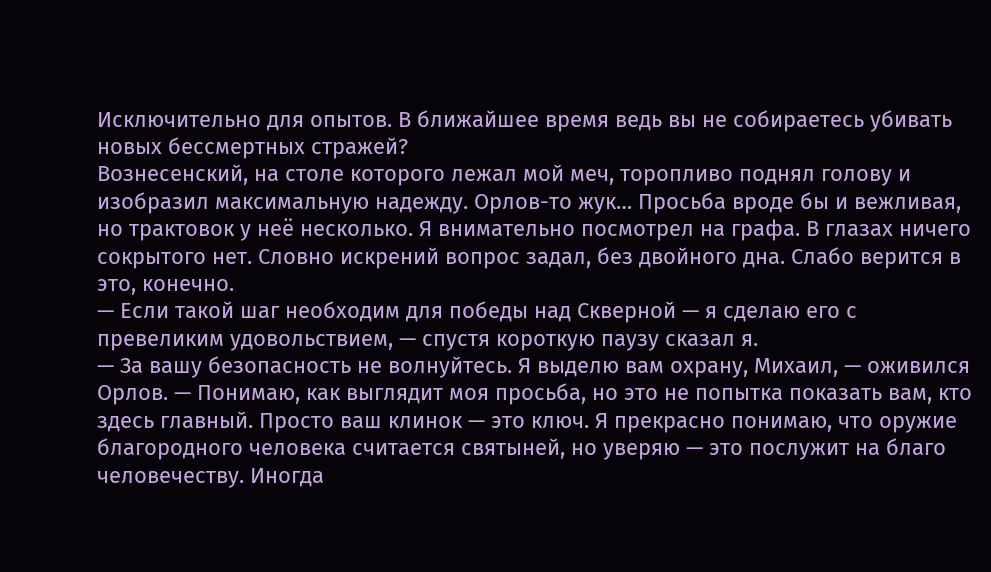Исключительно для опытов. В ближайшее время ведь вы не собираетесь убивать новых бессмертных стражей?
Вознесенский, на столе которого лежал мой меч, торопливо поднял голову и изобразил максимальную надежду. Орлов-то жук… Просьба вроде бы и вежливая, но трактовок у неё несколько. Я внимательно посмотрел на графа. В глазах ничего сокрытого нет. Словно искрений вопрос задал, без двойного дна. Слабо верится в это, конечно.
— Если такой шаг необходим для победы над Скверной — я сделаю его с превеликим удовольствием, — спустя короткую паузу сказал я.
— За вашу безопасность не волнуйтесь. Я выделю вам охрану, Михаил, — оживился Орлов. — Понимаю, как выглядит моя просьба, но это не попытка показать вам, кто здесь главный. Просто ваш клинок — это ключ. Я прекрасно понимаю, что оружие благородного человека считается святыней, но уверяю — это послужит на благо человечеству. Иногда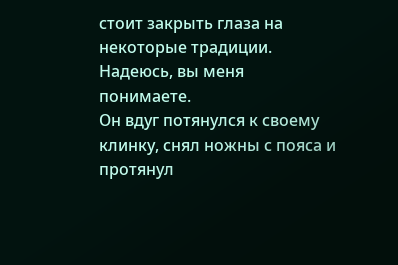стоит закрыть глаза на некоторые традиции. Надеюсь, вы меня понимаете.
Он вдуг потянулся к своему клинку, снял ножны с пояса и протянул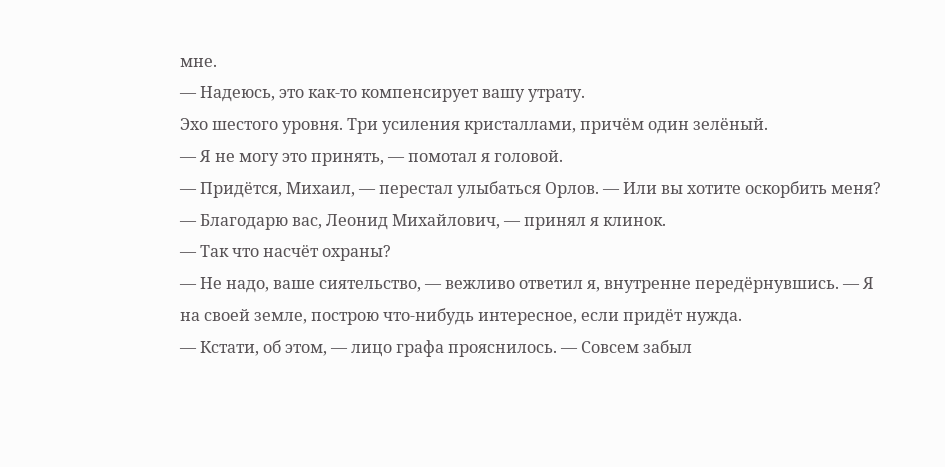мне.
— Надеюсь, это как-то компенсирует вашу утрату.
Эхо шестого уровня. Три усиления кристаллами, причём один зелёный.
— Я не могу это принять, — помотал я головой.
— Придётся, Михаил, — перестал улыбаться Орлов. — Или вы хотите оскорбить меня?
— Благодарю вас, Леонид Михайлович, — принял я клинок.
— Так что насчёт охраны?
— Не надо, ваше сиятельство, — вежливо ответил я, внутренне передёрнувшись. — Я на своей земле, построю что-нибудь интересное, если придёт нужда.
— Кстати, об этом, — лицо графа прояснилось. — Совсем забыл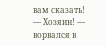вам сказать!
— Хозяин! — ворвался в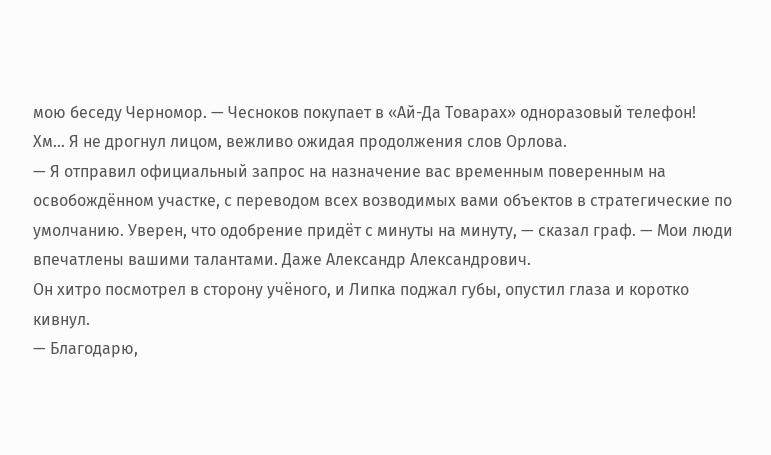мою беседу Черномор. — Чесноков покупает в «Ай-Да Товарах» одноразовый телефон!
Хм… Я не дрогнул лицом, вежливо ожидая продолжения слов Орлова.
— Я отправил официальный запрос на назначение вас временным поверенным на освобождённом участке, с переводом всех возводимых вами объектов в стратегические по умолчанию. Уверен, что одобрение придёт с минуты на минуту, — сказал граф. — Мои люди впечатлены вашими талантами. Даже Александр Александрович.
Он хитро посмотрел в сторону учёного, и Липка поджал губы, опустил глаза и коротко кивнул.
— Благодарю,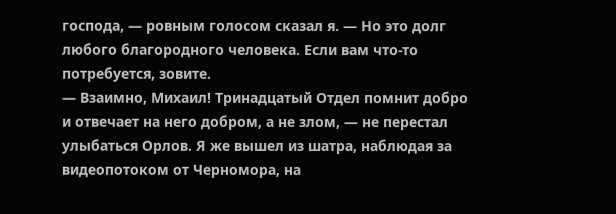господа, — ровным голосом сказал я. — Но это долг любого благородного человека. Если вам что-то потребуется, зовите.
— Взаимно, Михаил! Тринадцатый Отдел помнит добро и отвечает на него добром, а не злом, — не перестал улыбаться Орлов. Я же вышел из шатра, наблюдая за видеопотоком от Черномора, на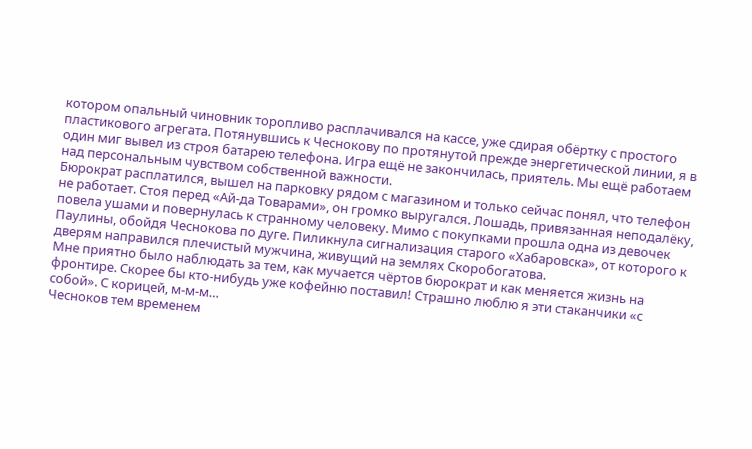котором опальный чиновник торопливо расплачивался на кассе, уже сдирая обёртку с простого пластикового агрегата. Потянувшись к Чеснокову по протянутой прежде энергетической линии, я в один миг вывел из строя батарею телефона. Игра ещё не закончилась, приятель. Мы ещё работаем над персональным чувством собственной важности.
Бюрократ расплатился, вышел на парковку рядом с магазином и только сейчас понял, что телефон не работает. Стоя перед «Ай-да Товарами», он громко выругался. Лошадь, привязанная неподалёку, повела ушами и повернулась к странному человеку. Мимо с покупками прошла одна из девочек Паулины, обойдя Чеснокова по дуге. Пиликнула сигнализация старого «Хабаровска», от которого к дверям направился плечистый мужчина, живущий на землях Скоробогатова.
Мне приятно было наблюдать за тем, как мучается чёртов бюрократ и как меняется жизнь на фронтире. Скорее бы кто-нибудь уже кофейню поставил! Страшно люблю я эти стаканчики «с собой». С корицей, м-м-м…
Чесноков тем временем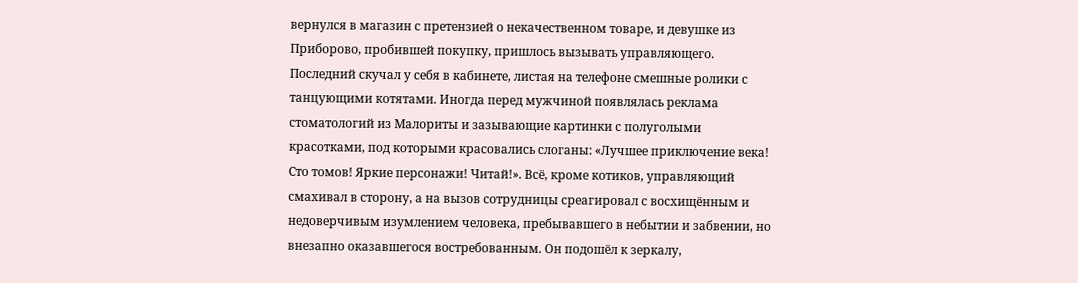вернулся в магазин с претензией о некачественном товаре, и девушке из Приборово, пробившей покупку, пришлось вызывать управляющего. Последний скучал у себя в кабинете, листая на телефоне смешные ролики с танцующими котятами. Иногда перед мужчиной появлялась реклама стоматологий из Малориты и зазывающие картинки с полуголыми красотками, под которыми красовались слоганы: «Лучшее приключение века! Сто томов! Яркие персонажи! Читай!». Всё, кроме котиков, управляющий смахивал в сторону, а на вызов сотрудницы среагировал с восхищённым и недоверчивым изумлением человека, пребывавшего в небытии и забвении, но внезапно оказавшегося востребованным. Он подошёл к зеркалу,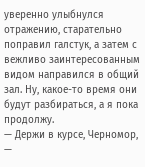уверенно улыбнулся отражению, старательно поправил галстук, а затем с вежливо заинтересованным видом направился в общий зал. Ну, какое-то время они будут разбираться, а я пока продолжу.
— Держи в курсе, Черномор, —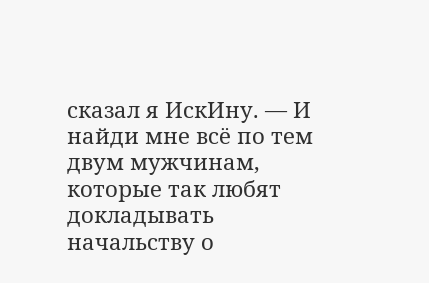сказал я ИскИну. — И найди мне всё по тем двум мужчинам, которые так любят докладывать начальству о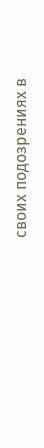своих подозрениях в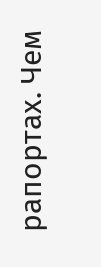рапортах. Чем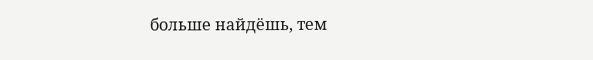больше найдёшь, тем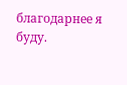благодарнее я буду.